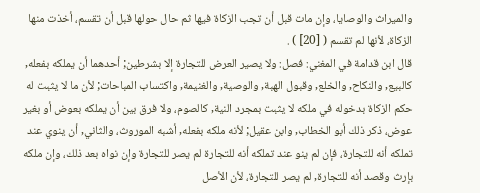والميراث والوصايا، وإن مات قبل أن تجب الزكاة فيها ثم حال حولها قبل أن تقسم، أخذت منها الزكاة، لأنها لم تقسم ( [20] ) .
قال ابن قدامة في المغني: فصل: ولا يصير العرض للتجارة إلا بشرطين; أحدهما أن يملكه بفعله, كالبيع, والنكاح, والخلع, وقبول الهبة, والوصية, والغنيمة, واكتساب المباحات; لأن ما لا يثبت له حكم الزكاة بدخوله في ملكه لا يثبت بمجرد النية, كالصوم، ولا فرق بين أن يملكه بعوض أو بغير عوض، ذكر ذلك أبو الخطاب, وابن عقيل; لأنه ملكه بفعله, أشبه الموروث، والثاني, أن ينوي عند تملكه أنه للتجارة، فإن لم ينو عند تملكه أنه للتجارة لم يصر للتجارة وإن نواه بعد ذلك، وإن ملكه بإرث وقصد أنه للتجارة, لم يصر للتجارة، لأن الأصل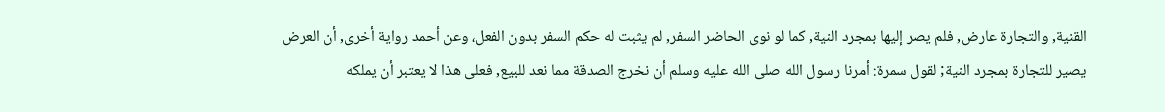القنية, والتجارة عارض, فلم يصر إليها بمجرد النية, كما لو نوى الحاضر السفر, لم يثبت له حكم السفر بدون الفعل، وعن أحمد رواية أخرى, أن العرض يصير للتجارة بمجرد النية; لقول سمرة: أمرنا رسول الله صلى الله عليه وسلم أن نخرج الصدقة مما نعد للبيع, فعلى هذا لا يعتبر أن يملكه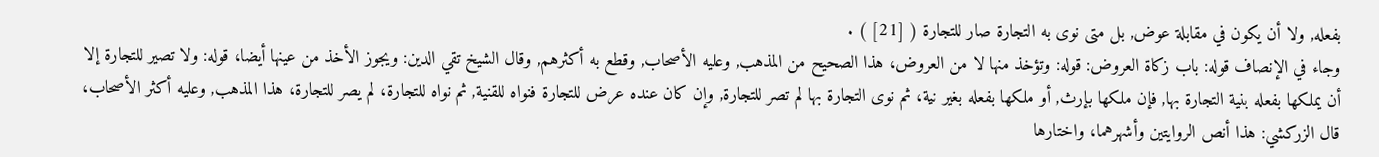بفعله, ولا أن يكون في مقابلة عوض, بل متى نوى به التجارة صار للتجارة ( [21] ) .
وجاء في الإنصاف قوله: باب زكاة العروض: قوله: وتؤخذ منها لا من العروض، هذا الصحيح من المذهب, وعليه الأصحاب, وقطع به أكثرهم, وقال الشيخ تقي الدين: ويجوز الأخذ من عينها أيضا، قوله: ولا تصير للتجارة إلا أن يملكها بفعله بنية التجارة بها, فإن ملكها بإرث, أو ملكها بفعله بغير نية، ثم نوى التجارة بها لم تصر للتجارة, وإن كان عنده عرض للتجارة فنواه للقنية, ثم نواه للتجارة، لم يصر للتجارة، هذا المذهب, وعليه أكثر الأصحاب، قال الزركشي: هذا أنص الروايتين وأشهرهما، واختارها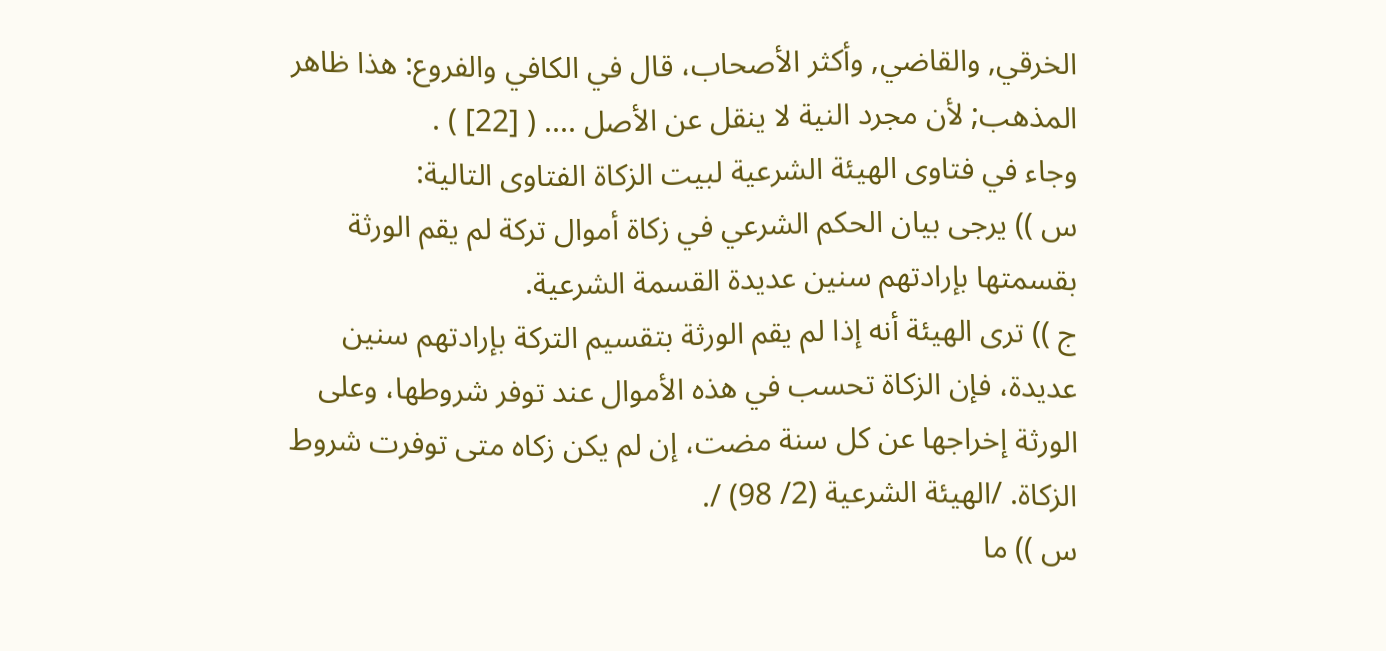الخرقي, والقاضي, وأكثر الأصحاب، قال في الكافي والفروع: هذا ظاهر المذهب; لأن مجرد النية لا ينقل عن الأصل .... ( [22] ) .
وجاء في فتاوى الهيئة الشرعية لبيت الزكاة الفتاوى التالية:
س )) يرجى بيان الحكم الشرعي في زكاة أموال تركة لم يقم الورثة بقسمتها بإرادتهم سنين عديدة القسمة الشرعية.
ج )) ترى الهيئة أنه إذا لم يقم الورثة بتقسيم التركة بإرادتهم سنين عديدة، فإن الزكاة تحسب في هذه الأموال عند توفر شروطها، وعلى الورثة إخراجها عن كل سنة مضت، إن لم يكن زكاه متى توفرت شروط الزكاة. /الهيئة الشرعية (2/ 98) /.
س )) ما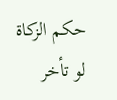حكم الزكاة لو تأخر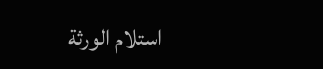استلام الورثة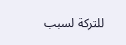للتركة لسبب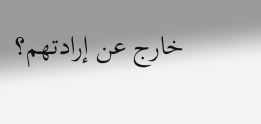خارج عن إرادتهم؟